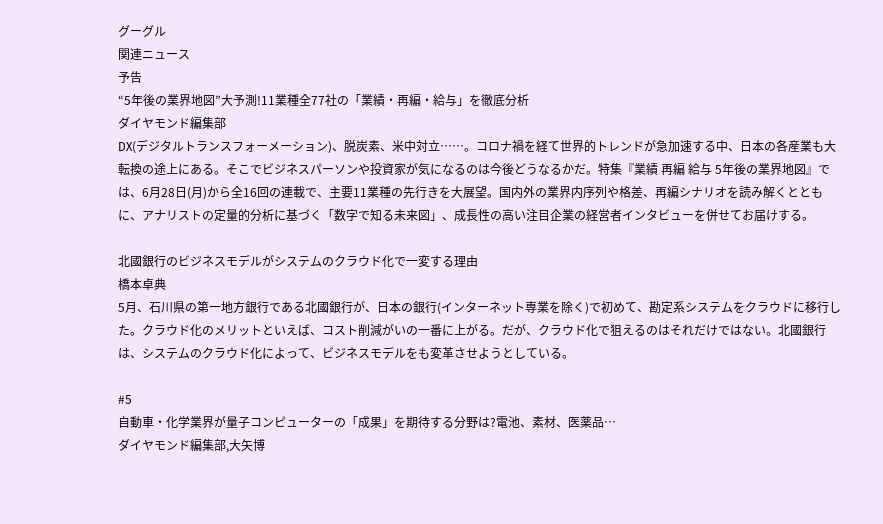グーグル
関連ニュース
予告
“5年後の業界地図”大予測!11業種全77社の「業績・再編・給与」を徹底分析
ダイヤモンド編集部
DX(デジタルトランスフォーメーション)、脱炭素、米中対立……。コロナ禍を経て世界的トレンドが急加速する中、日本の各産業も大転換の途上にある。そこでビジネスパーソンや投資家が気になるのは今後どうなるかだ。特集『業績 再編 給与 5年後の業界地図』では、6月28日(月)から全16回の連載で、主要11業種の先行きを大展望。国内外の業界内序列や格差、再編シナリオを読み解くとともに、アナリストの定量的分析に基づく「数字で知る未来図」、成長性の高い注目企業の経営者インタビューを併せてお届けする。

北國銀行のビジネスモデルがシステムのクラウド化で一変する理由
橋本卓典
5月、石川県の第一地方銀行である北國銀行が、日本の銀行(インターネット専業を除く)で初めて、勘定系システムをクラウドに移行した。クラウド化のメリットといえば、コスト削減がいの一番に上がる。だが、クラウド化で狙えるのはそれだけではない。北國銀行は、システムのクラウド化によって、ビジネスモデルをも変革させようとしている。

#5
自動車・化学業界が量子コンピューターの「成果」を期待する分野は?電池、素材、医薬品…
ダイヤモンド編集部,大矢博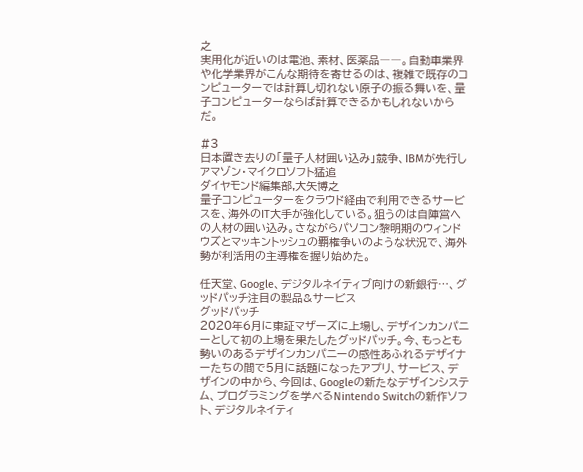之
実用化が近いのは電池、素材、医薬品――。自動車業界や化学業界がこんな期待を寄せるのは、複雑で既存のコンピューターでは計算し切れない原子の振る舞いを、量子コンピューターならば計算できるかもしれないからだ。

#3
日本置き去りの「量子人材囲い込み」競争、IBMが先行しアマゾン・マイクロソフト猛追
ダイヤモンド編集部,大矢博之
量子コンピューターをクラウド経由で利用できるサービスを、海外のIT大手が強化している。狙うのは自陣営への人材の囲い込み。さながらパソコン黎明期のウィンドウズとマッキントッシュの覇権争いのような状況で、海外勢が利活用の主導権を握り始めた。

任天堂、Google、デジタルネイティブ向けの新銀行…、グッドパッチ注目の製品&サービス
グッドパッチ
2020年6月に東証マザーズに上場し、デザインカンパニーとして初の上場を果たしたグッドパッチ。今、もっとも勢いのあるデザインカンパニーの感性あふれるデザイナーたちの間で5月に話題になったアプリ、サービス、デザインの中から、今回は、Googleの新たなデザインシステム、プログラミングを学べるNintendo Switchの新作ソフト、デジタルネイティ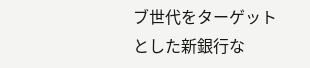ブ世代をターゲットとした新銀行な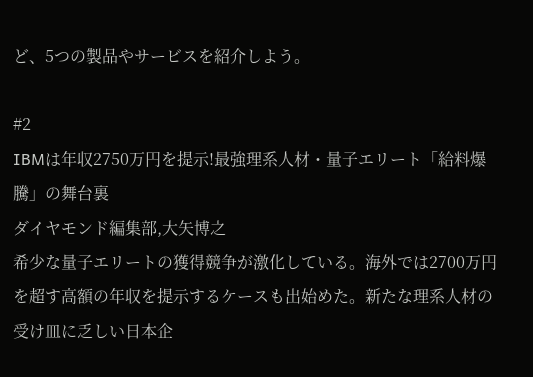ど、5つの製品やサービスを紹介しよう。

#2
IBMは年収2750万円を提示!最強理系人材・量子エリート「給料爆騰」の舞台裏
ダイヤモンド編集部,大矢博之
希少な量子エリートの獲得競争が激化している。海外では2700万円を超す高額の年収を提示するケースも出始めた。新たな理系人材の受け皿に乏しい日本企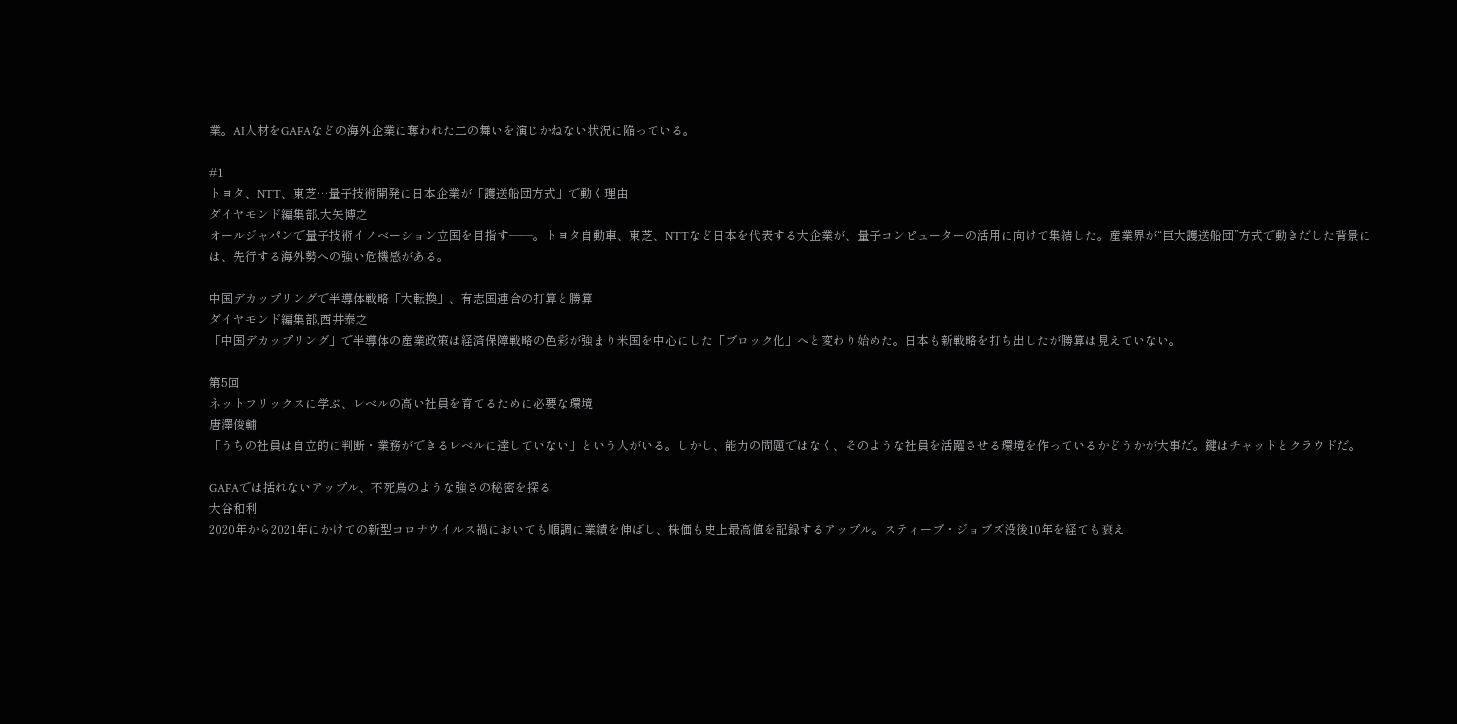業。AI人材をGAFAなどの海外企業に奪われた二の舞いを演じかねない状況に陥っている。

#1
トヨタ、NTT、東芝…量子技術開発に日本企業が「護送船団方式」で動く理由
ダイヤモンド編集部,大矢博之
オールジャパンで量子技術イノベーション立国を目指す――。トヨタ自動車、東芝、NTTなど日本を代表する大企業が、量子コンピューターの活用に向けて集結した。産業界が“巨大護送船団”方式で動きだした背景には、先行する海外勢への強い危機感がある。

中国デカップリングで半導体戦略「大転換」、有志国連合の打算と勝算
ダイヤモンド編集部,西井泰之
「中国デカップリング」で半導体の産業政策は経済保障戦略の色彩が強まり米国を中心にした「ブロック化」へと変わり始めた。日本も新戦略を打ち出したが勝算は見えていない。

第5回
ネットフリックスに学ぶ、レベルの高い社員を育てるために必要な環境
唐澤俊輔
「うちの社員は自立的に判断・業務ができるレベルに達していない」という人がいる。しかし、能力の問題ではなく、そのような社員を活躍させる環境を作っているかどうかが大事だ。鍵はチャットとクラウドだ。

GAFAでは括れないアップル、不死鳥のような強さの秘密を探る
大谷和利
2020年から2021年にかけての新型コロナウイルス禍においても順調に業績を伸ばし、株価も史上最高値を記録するアップル。スティーブ・ジョブズ没後10年を経ても衰え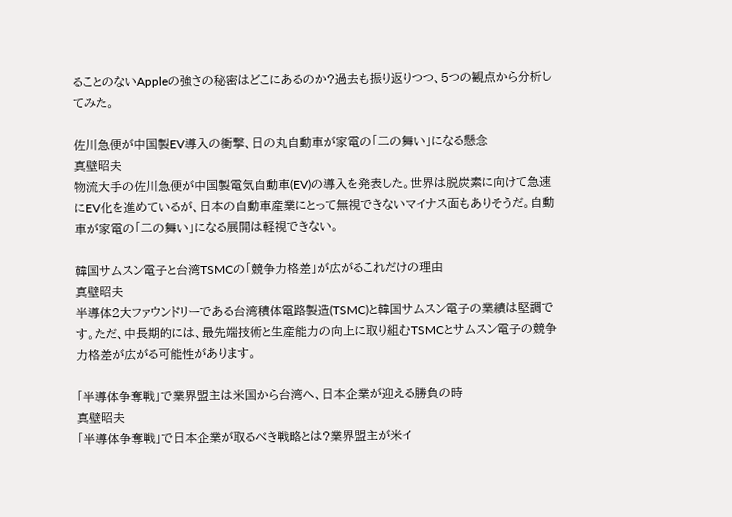ることのないAppleの強さの秘密はどこにあるのか?過去も振り返りつつ、5つの観点から分析してみた。

佐川急便が中国製EV導入の衝撃、日の丸自動車が家電の「二の舞い」になる懸念
真壁昭夫
物流大手の佐川急便が中国製電気自動車(EV)の導入を発表した。世界は脱炭素に向けて急速にEV化を進めているが、日本の自動車産業にとって無視できないマイナス面もありそうだ。自動車が家電の「二の舞い」になる展開は軽視できない。

韓国サムスン電子と台湾TSMCの「競争力格差」が広がるこれだけの理由
真壁昭夫
半導体2大ファウンドリーである台湾積体電路製造(TSMC)と韓国サムスン電子の業績は堅調です。ただ、中長期的には、最先端技術と生産能力の向上に取り組むTSMCとサムスン電子の競争力格差が広がる可能性があります。

「半導体争奪戦」で業界盟主は米国から台湾へ、日本企業が迎える勝負の時
真壁昭夫
「半導体争奪戦」で日本企業が取るべき戦略とは?業界盟主が米イ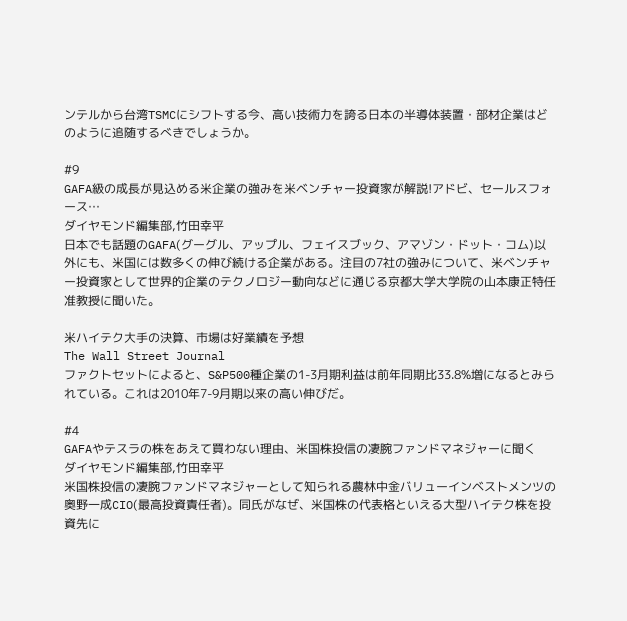ンテルから台湾TSMCにシフトする今、高い技術力を誇る日本の半導体装置・部材企業はどのように追随するべきでしょうか。

#9
GAFA級の成長が見込める米企業の強みを米ベンチャー投資家が解説!アドビ、セールスフォース…
ダイヤモンド編集部,竹田幸平
日本でも話題のGAFA(グーグル、アップル、フェイスブック、アマゾン・ドット・コム)以外にも、米国には数多くの伸び続ける企業がある。注目の7社の強みについて、米ベンチャー投資家として世界的企業のテクノロジー動向などに通じる京都大学大学院の山本康正特任准教授に聞いた。

米ハイテク大手の決算、市場は好業績を予想
The Wall Street Journal
ファクトセットによると、S&P500種企業の1-3月期利益は前年同期比33.8%増になるとみられている。これは2010年7-9月期以来の高い伸びだ。

#4
GAFAやテスラの株をあえて買わない理由、米国株投信の凄腕ファンドマネジャーに聞く
ダイヤモンド編集部,竹田幸平
米国株投信の凄腕ファンドマネジャーとして知られる農林中金バリューインベストメンツの奥野一成CIO(最高投資責任者)。同氏がなぜ、米国株の代表格といえる大型ハイテク株を投資先に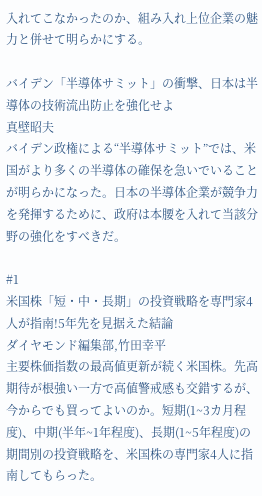入れてこなかったのか、組み入れ上位企業の魅力と併せて明らかにする。

バイデン「半導体サミット」の衝撃、日本は半導体の技術流出防止を強化せよ
真壁昭夫
バイデン政権による“半導体サミット”では、米国がより多くの半導体の確保を急いでいることが明らかになった。日本の半導体企業が競争力を発揮するために、政府は本腰を入れて当該分野の強化をすべきだ。

#1
米国株「短・中・長期」の投資戦略を専門家4人が指南!5年先を見据えた結論
ダイヤモンド編集部,竹田幸平
主要株価指数の最高値更新が続く米国株。先高期待が根強い一方で高値警戒感も交錯するが、今からでも買ってよいのか。短期(1~3カ月程度)、中期(半年~1年程度)、長期(1~5年程度)の期間別の投資戦略を、米国株の専門家4人に指南してもらった。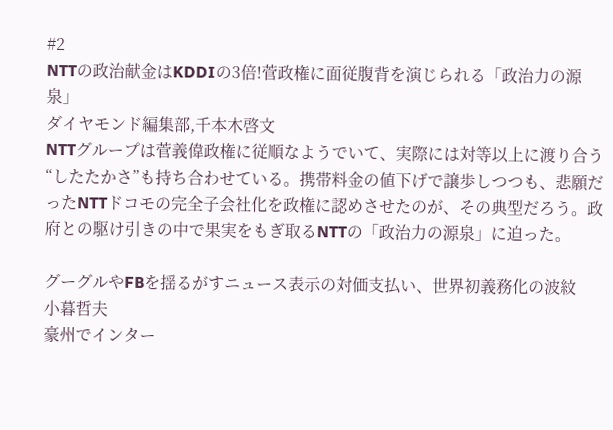#2
NTTの政治献金はKDDIの3倍!菅政権に面従腹背を演じられる「政治力の源泉」
ダイヤモンド編集部,千本木啓文
NTTグループは菅義偉政権に従順なようでいて、実際には対等以上に渡り合う“したたかさ”も持ち合わせている。携帯料金の値下げで譲歩しつつも、悲願だったNTTドコモの完全子会社化を政権に認めさせたのが、その典型だろう。政府との駆け引きの中で果実をもぎ取るNTTの「政治力の源泉」に迫った。

グーグルやFBを揺るがすニュース表示の対価支払い、世界初義務化の波紋
小暮哲夫
豪州でインター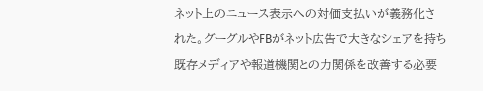ネット上のニュース表示への対価支払いが義務化された。グーグルやFBがネット広告で大きなシェアを持ち既存メディアや報道機関との力関係を改善する必要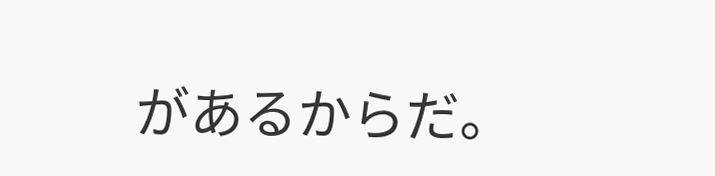があるからだ。